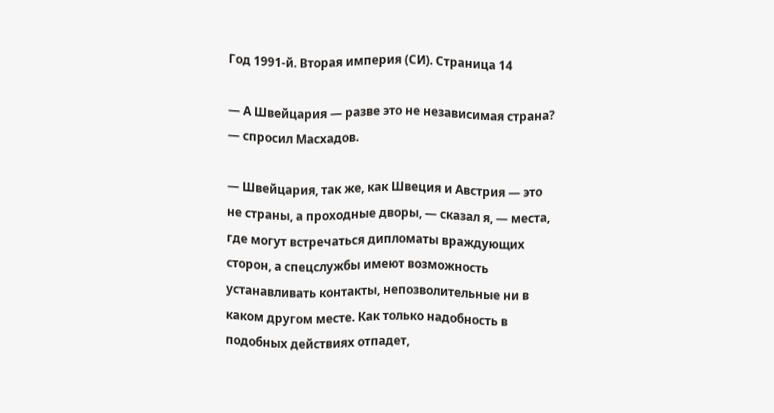Год 1991-й. Вторая империя (СИ). Страница 14

— А Швейцария — разве это не независимая страна? — спросил Масхадов.

— Швейцария, так же, как Швеция и Австрия — это не страны, а проходные дворы, — сказал я, — места, где могут встречаться дипломаты враждующих сторон, а спецслужбы имеют возможность устанавливать контакты, непозволительные ни в каком другом месте. Как только надобность в подобных действиях отпадет,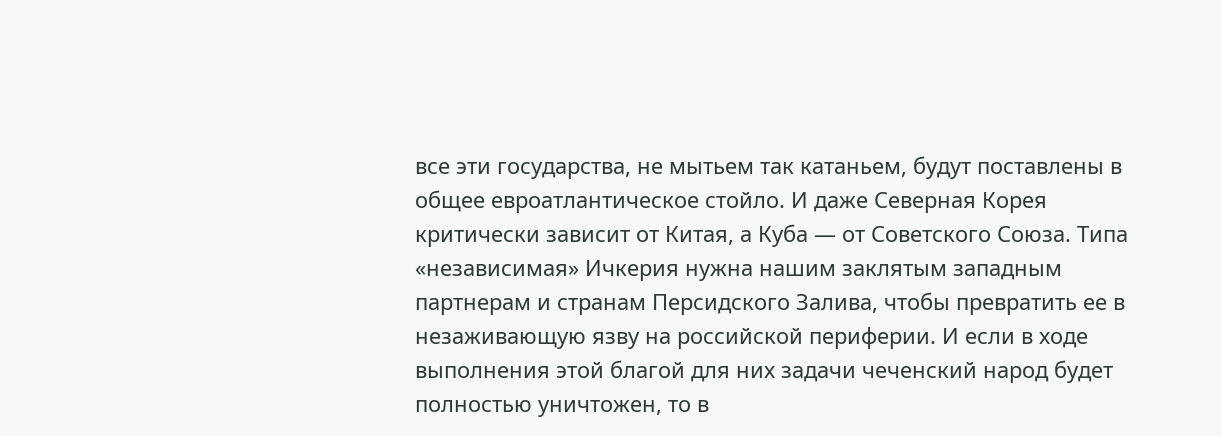все эти государства, не мытьем так катаньем, будут поставлены в общее евроатлантическое стойло. И даже Северная Корея критически зависит от Китая, а Куба — от Советского Союза. Типа «независимая» Ичкерия нужна нашим заклятым западным партнерам и странам Персидского Залива, чтобы превратить ее в незаживающую язву на российской периферии. И если в ходе выполнения этой благой для них задачи чеченский народ будет полностью уничтожен, то в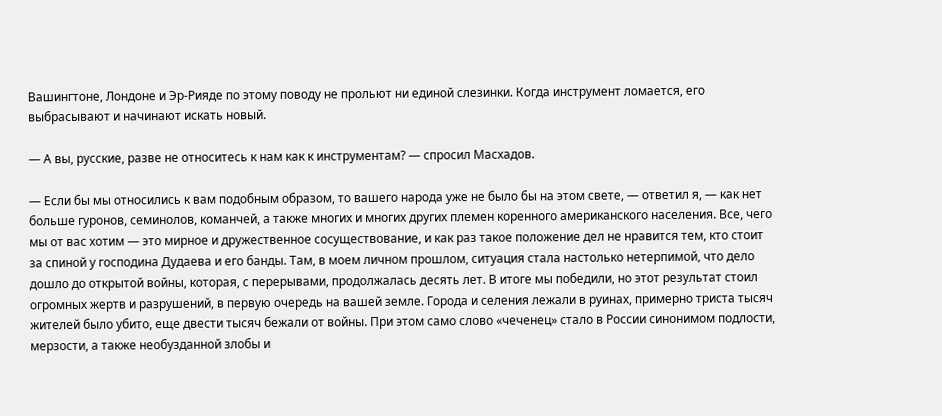Вашингтоне, Лондоне и Эр-Рияде по этому поводу не прольют ни единой слезинки. Когда инструмент ломается, его выбрасывают и начинают искать новый.

— А вы, русские, разве не относитесь к нам как к инструментам? — спросил Масхадов.

— Если бы мы относились к вам подобным образом, то вашего народа уже не было бы на этом свете, — ответил я, — как нет больше гуронов, семинолов, команчей, а также многих и многих других племен коренного американского населения. Все, чего мы от вас хотим — это мирное и дружественное сосуществование, и как раз такое положение дел не нравится тем, кто стоит за спиной у господина Дудаева и его банды. Там, в моем личном прошлом, ситуация стала настолько нетерпимой, что дело дошло до открытой войны, которая, с перерывами, продолжалась десять лет. В итоге мы победили, но этот результат стоил огромных жертв и разрушений, в первую очередь на вашей земле. Города и селения лежали в руинах, примерно триста тысяч жителей было убито, еще двести тысяч бежали от войны. При этом само слово «чеченец» стало в России синонимом подлости, мерзости, а также необузданной злобы и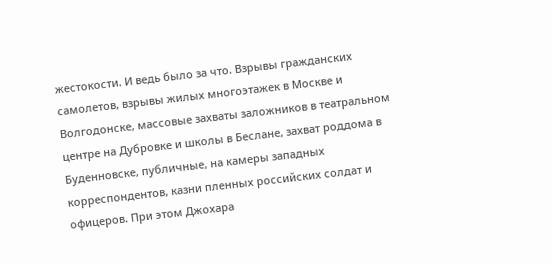жестокости. И ведь было за что. Взрывы гражданских самолетов, взрывы жилых многоэтажек в Москве и Волгодонске, массовые захваты заложников в театральном центре на Дубровке и школы в Беслане, захват роддома в Буденновске, публичные, на камеры западных корреспондентов, казни пленных российских солдат и офицеров. При этом Джохара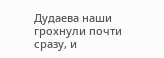Дудаева наши грохнули почти сразу, и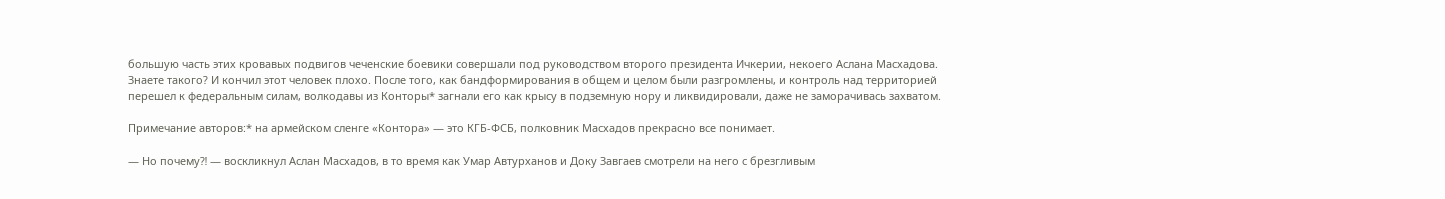большую часть этих кровавых подвигов чеченские боевики совершали под руководством второго президента Ичкерии, некоего Аслана Масхадова. Знаете такого? И кончил этот человек плохо. После того, как бандформирования в общем и целом были разгромлены, и контроль над территорией перешел к федеральным силам, волкодавы из Конторы* загнали его как крысу в подземную нору и ликвидировали, даже не заморачивась захватом.

Примечание авторов:* на армейском сленге «Контора» — это КГБ-ФСБ, полковник Масхадов прекрасно все понимает.

— Но почему⁈ — воскликнул Аслан Масхадов, в то время как Умар Автурханов и Доку Завгаев смотрели на него с брезгливым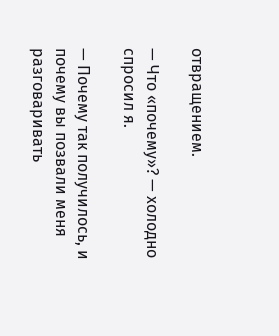отвращением.

— Что «почему»? — холодно спросил я.

— Почему так получилось, и почему вы позвали меня разговаривать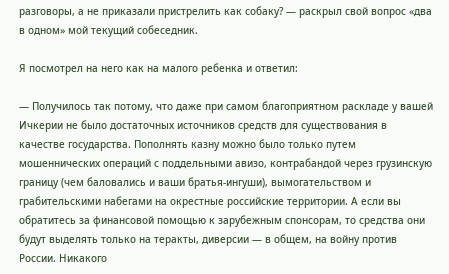разговоры, а не приказали пристрелить как собаку? — раскрыл свой вопрос «два в одном» мой текущий собеседник.

Я посмотрел на него как на малого ребенка и ответил:

— Получилось так потому, что даже при самом благоприятном раскладе у вашей Ичкерии не было достаточных источников средств для существования в качестве государства. Пополнять казну можно было только путем мошеннических операций с поддельными авизо, контрабандой через грузинскую границу (чем баловались и ваши братья-ингуши), вымогательством и грабительскими набегами на окрестные российские территории. А если вы обратитесь за финансовой помощью к зарубежным спонсорам, то средства они будут выделять только на теракты, диверсии — в общем, на войну против России. Никакого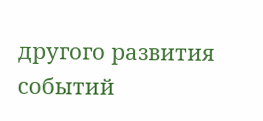другого развития событий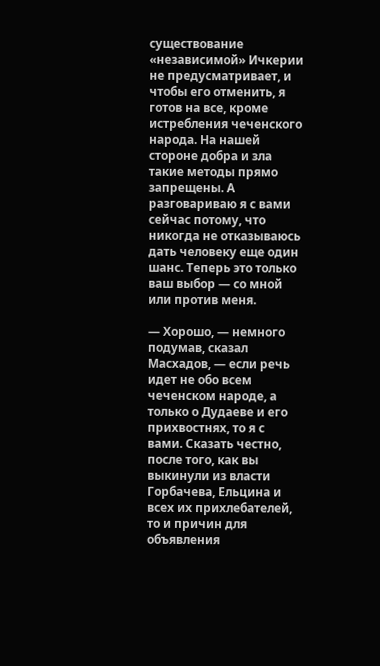существование «независимой» Ичкерии не предусматривает, и чтобы его отменить, я готов на все, кроме истребления чеченского народа. На нашей стороне добра и зла такие методы прямо запрещены. А разговариваю я с вами сейчас потому, что никогда не отказываюсь дать человеку еще один шанс. Теперь это только ваш выбор — со мной или против меня.

— Хорошо, — немного подумав, сказал Масхадов, — если речь идет не обо всем чеченском народе, а только о Дудаеве и его прихвостнях, то я с вами. Сказать честно, после того, как вы выкинули из власти Горбачева, Ельцина и всех их прихлебателей, то и причин для объявления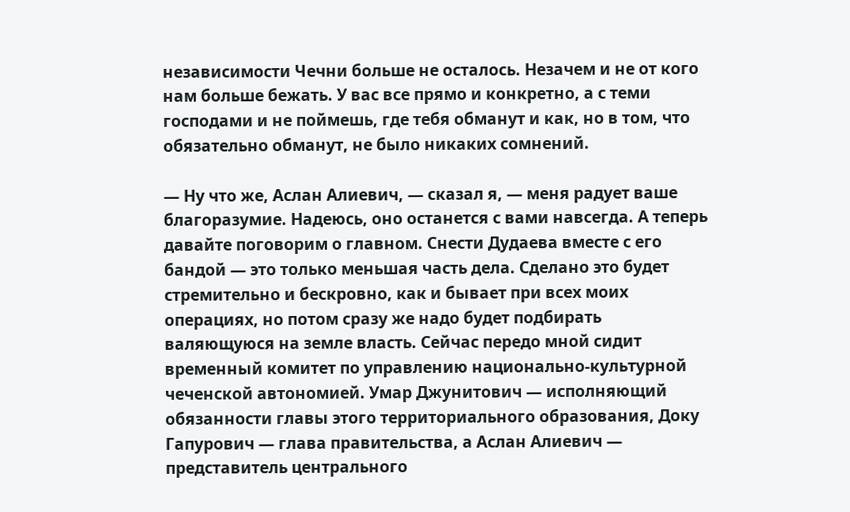независимости Чечни больше не осталось. Незачем и не от кого нам больше бежать. У вас все прямо и конкретно, а с теми господами и не поймешь, где тебя обманут и как, но в том, что обязательно обманут, не было никаких сомнений.

— Ну что же, Аслан Алиевич, — сказал я, — меня радует ваше благоразумие. Надеюсь, оно останется с вами навсегда. А теперь давайте поговорим о главном. Снести Дудаева вместе с его бандой — это только меньшая часть дела. Сделано это будет стремительно и бескровно, как и бывает при всех моих операциях, но потом сразу же надо будет подбирать валяющуюся на земле власть. Сейчас передо мной сидит временный комитет по управлению национально-культурной чеченской автономией. Умар Джунитович — исполняющий обязанности главы этого территориального образования, Доку Гапурович — глава правительства, а Аслан Алиевич — представитель центрального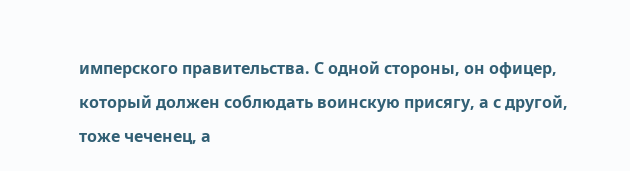имперского правительства. С одной стороны, он офицер, который должен соблюдать воинскую присягу, а с другой, тоже чеченец, а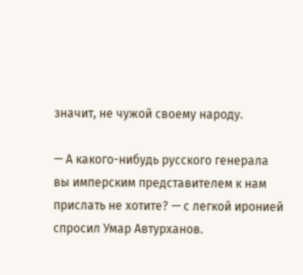значит, не чужой своему народу.

— А какого-нибудь русского генерала вы имперским представителем к нам прислать не хотите? — с легкой иронией спросил Умар Автурханов.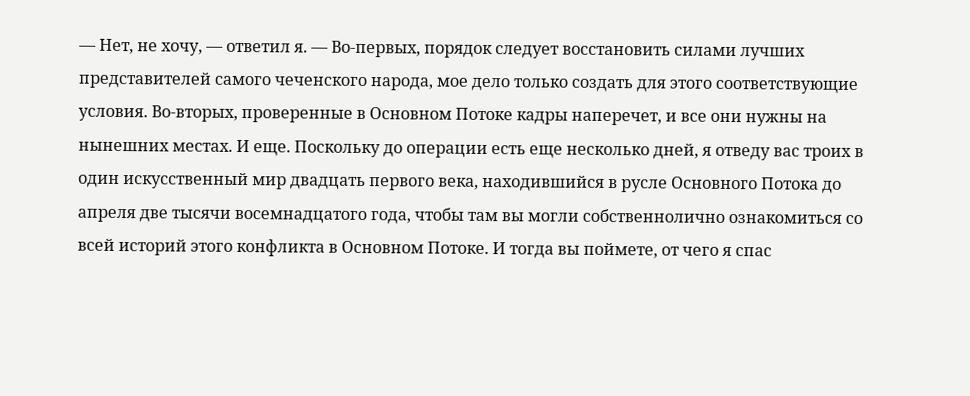— Нет, не хочу, — ответил я. — Во-первых, порядок следует восстановить силами лучших представителей самого чеченского народа, мое дело только создать для этого соответствующие условия. Во-вторых, проверенные в Основном Потоке кадры наперечет, и все они нужны на нынешних местах. И еще. Поскольку до операции есть еще несколько дней, я отведу вас троих в один искусственный мир двадцать первого века, находившийся в русле Основного Потока до апреля две тысячи восемнадцатого года, чтобы там вы могли собственнолично ознакомиться со всей историй этого конфликта в Основном Потоке. И тогда вы поймете, от чего я спас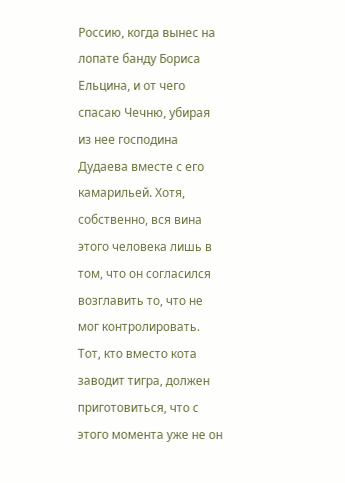Россию, когда вынес на лопате банду Бориса Ельцина, и от чего спасаю Чечню, убирая из нее господина Дудаева вместе с его камарильей. Хотя, собственно, вся вина этого человека лишь в том, что он согласился возглавить то, что не мог контролировать. Тот, кто вместо кота заводит тигра, должен приготовиться, что с этого момента уже не он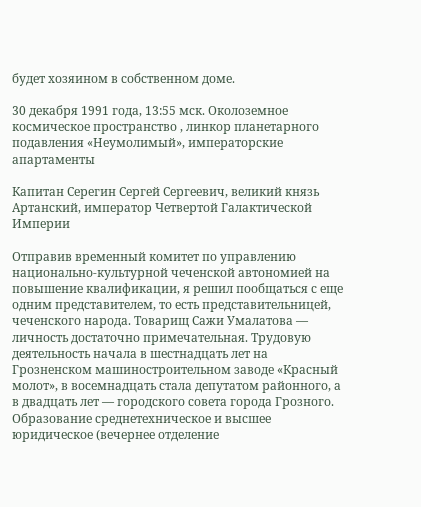будет хозяином в собственном доме.

30 декабря 1991 года, 13:55 мск. Околоземное космическое пространство , линкор планетарного подавления «Неумолимый», императорские апартаменты

Капитан Серегин Сергей Сергеевич, великий князь Артанский, император Четвертой Галактической Империи

Отправив временный комитет по управлению национально-культурной чеченской автономией на повышение квалификации, я решил пообщаться с еще одним представителем, то есть представительницей, чеченского народа. Товарищ Сажи Умалатова — личность достаточно примечательная. Трудовую деятельность начала в шестнадцать лет на Грозненском машиностроительном заводе «Красный молот», в восемнадцать стала депутатом районного, а в двадцать лет — городского совета города Грозного. Образование среднетехническое и высшее юридическое (вечернее отделение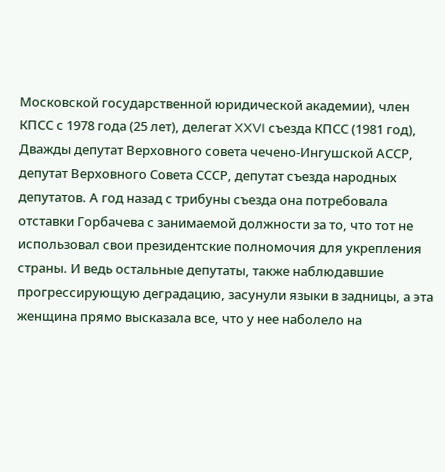Московской государственной юридической академии), член КПСС с 1978 года (25 лет), делегат XXVI съезда КПСС (1981 год), Дважды депутат Верховного совета чечено-Ингушской АССР, депутат Верховного Совета СССР, депутат съезда народных депутатов. А год назад с трибуны съезда она потребовала отставки Горбачева с занимаемой должности за то, что тот не использовал свои президентские полномочия для укрепления страны. И ведь остальные депутаты, также наблюдавшие прогрессирующую деградацию, засунули языки в задницы, а эта женщина прямо высказала все, что у нее наболело на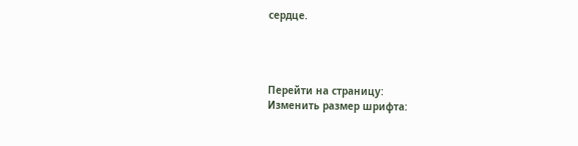сердце.




Перейти на страницу:
Изменить размер шрифта: